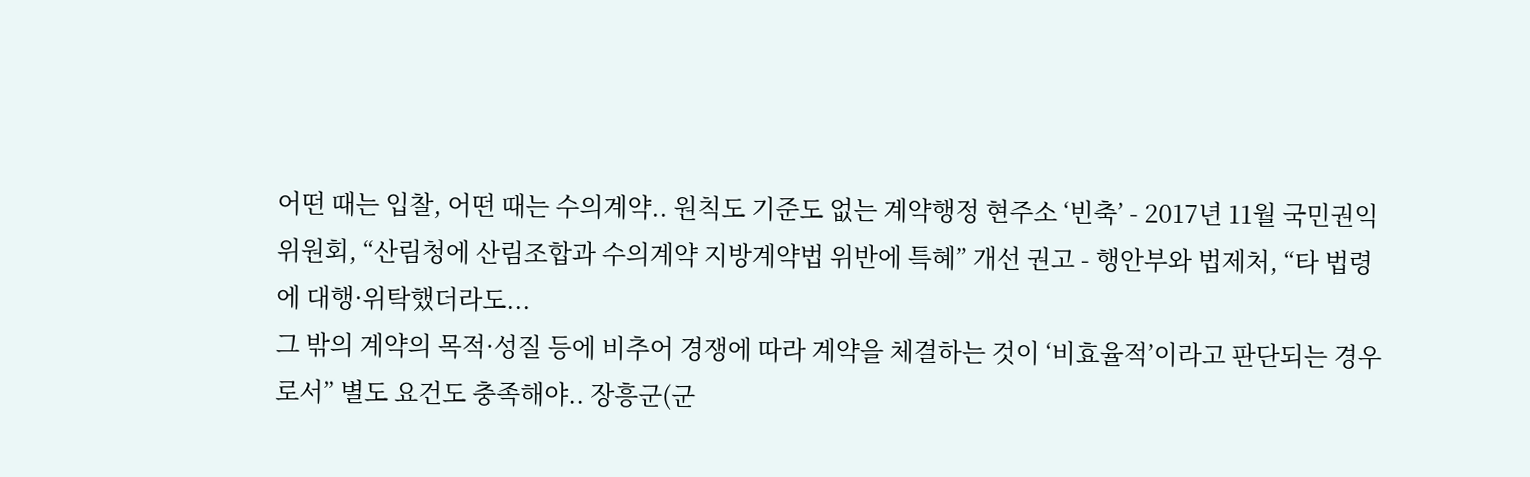어떤 때는 입찰, 어떤 때는 수의계약.. 원칙도 기준도 없는 계약행정 현주소 ‘빈축’ - 2017년 11월 국민권익위원회, “산림청에 산림조합과 수의계약 지방계약법 위반에 특혜” 개선 권고 - 행안부와 법제처, “타 법령에 대행·위탁했더라도...
그 밖의 계약의 목적·성질 등에 비추어 경쟁에 따라 계약을 체결하는 것이 ‘비효율적’이라고 판단되는 경우로서” 별도 요건도 충족해야.. 장흥군(군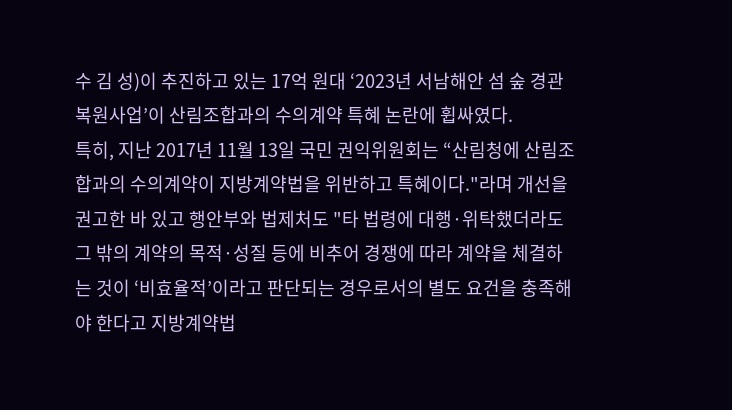수 김 성)이 추진하고 있는 17억 원대 ‘2023년 서남해안 섬 숲 경관 복원사업’이 산림조합과의 수의계약 특혜 논란에 휩싸였다.
특히, 지난 2017년 11월 13일 국민 권익위원회는 “산림청에 산림조합과의 수의계약이 지방계약법을 위반하고 특혜이다."라며 개선을 권고한 바 있고 행안부와 법제처도 "타 법령에 대행·위탁했더라도 그 밖의 계약의 목적·성질 등에 비추어 경쟁에 따라 계약을 체결하는 것이 ‘비효율적’이라고 판단되는 경우로서의 별도 요건을 충족해야 한다고 지방계약법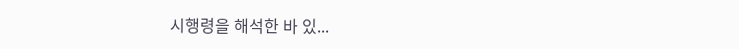시행령을 해석한 바 있...